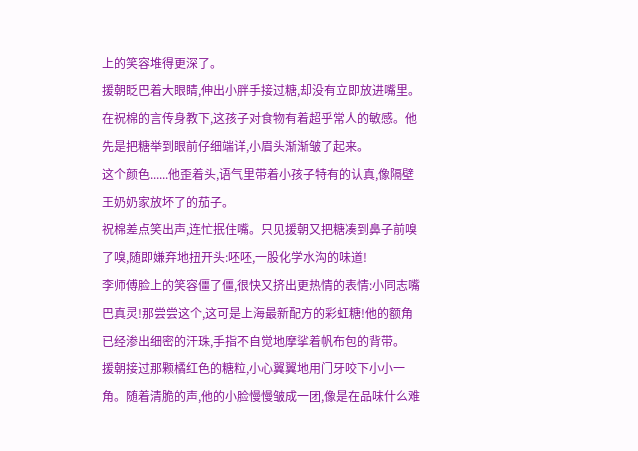上的笑容堆得更深了。
援朝眨巴着大眼睛,伸出小胖手接过糖,却没有立即放进嘴里。在祝棉的言传身教下,这孩子对食物有着超乎常人的敏感。他先是把糖举到眼前仔细端详,小眉头渐渐皱了起来。
这个颜色......他歪着头,语气里带着小孩子特有的认真,像隔壁王奶奶家放坏了的茄子。
祝棉差点笑出声,连忙抿住嘴。只见援朝又把糖凑到鼻子前嗅了嗅,随即嫌弃地扭开头:呸呸,一股化学水沟的味道!
李师傅脸上的笑容僵了僵,很快又挤出更热情的表情:小同志嘴巴真灵!那尝尝这个,这可是上海最新配方的彩虹糖!他的额角已经渗出细密的汗珠,手指不自觉地摩挲着帆布包的背带。
援朝接过那颗橘红色的糖粒,小心翼翼地用门牙咬下小小一角。随着清脆的声,他的小脸慢慢皱成一团,像是在品味什么难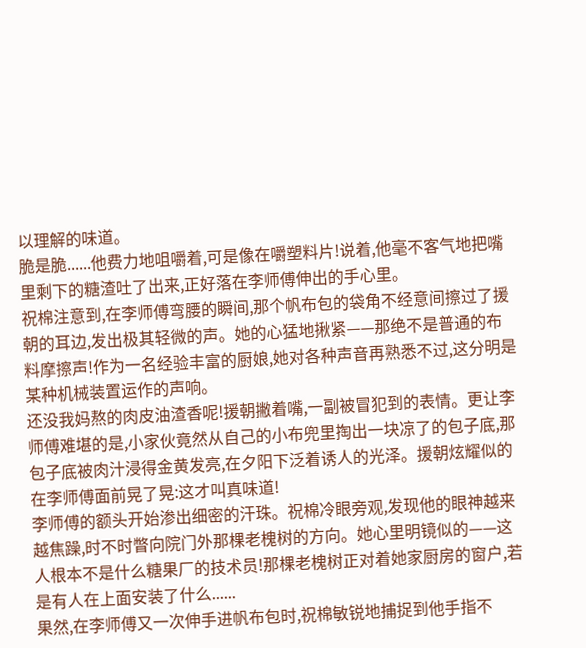以理解的味道。
脆是脆......他费力地咀嚼着,可是像在嚼塑料片!说着,他毫不客气地把嘴里剩下的糖渣吐了出来,正好落在李师傅伸出的手心里。
祝棉注意到,在李师傅弯腰的瞬间,那个帆布包的袋角不经意间擦过了援朝的耳边,发出极其轻微的声。她的心猛地揪紧——那绝不是普通的布料摩擦声!作为一名经验丰富的厨娘,她对各种声音再熟悉不过,这分明是某种机械装置运作的声响。
还没我妈熬的肉皮油渣香呢!援朝撇着嘴,一副被冒犯到的表情。更让李师傅难堪的是,小家伙竟然从自己的小布兜里掏出一块凉了的包子底,那包子底被肉汁浸得金黄发亮,在夕阳下泛着诱人的光泽。援朝炫耀似的在李师傅面前晃了晃:这才叫真味道!
李师傅的额头开始渗出细密的汗珠。祝棉冷眼旁观,发现他的眼神越来越焦躁,时不时瞥向院门外那棵老槐树的方向。她心里明镜似的——这人根本不是什么糖果厂的技术员!那棵老槐树正对着她家厨房的窗户,若是有人在上面安装了什么......
果然,在李师傅又一次伸手进帆布包时,祝棉敏锐地捕捉到他手指不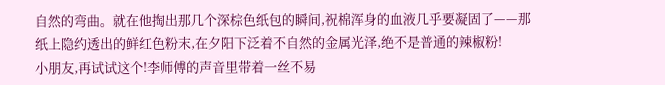自然的弯曲。就在他掏出那几个深棕色纸包的瞬间,祝棉浑身的血液几乎要凝固了——那纸上隐约透出的鲜红色粉末,在夕阳下泛着不自然的金属光泽,绝不是普通的辣椒粉!
小朋友,再试试这个!李师傅的声音里带着一丝不易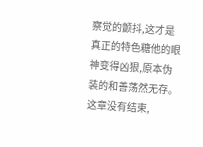察觉的颤抖,这才是真正的特色糖他的眼神变得凶狠,原本伪装的和善荡然无存。
这章没有结束,